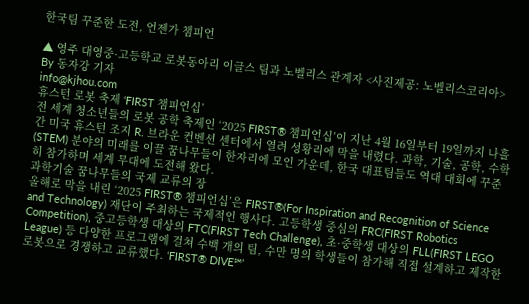한국팀 꾸준한 도전, 언젠가 챔피언

▲ 영주 대영중·고등학교 로봇동아리 이글스 팀과 노벨리스 관계자 <사진제공: 노벨리스코리아>
By 동자강 기자
info@kjhou.com
휴스턴 로봇 축제 ‘FIRST 챔피언십’
전 세계 청소년들의 로봇 공학 축제인 ‘2025 FIRST® 챔피언십’이 지난 4월 16일부터 19일까지 나흘간 미국 휴스턴 조지 R. 브라운 컨벤션 센터에서 열려 성황리에 막을 내렸다. 과학, 기술, 공학, 수학(STEM) 분야의 미래를 이끌 꿈나무들이 한자리에 모인 가운데, 한국 대표팀들도 역대 대회에 꾸준히 참가하며 세계 무대에 도전해 왔다.
과학기술 꿈나무들의 국제 교류의 장
올해로 막을 내린 ‘2025 FIRST® 챔피언십’은 FIRST®(For Inspiration and Recognition of Science and Technology) 재단이 주최하는 국제적인 행사다. 고등학생 중심의 FRC(FIRST Robotics Competition), 중고등학생 대상의 FTC(FIRST Tech Challenge), 초·중학생 대상의 FLL(FIRST LEGO League) 등 다양한 프로그램에 걸쳐 수백 개의 팀, 수만 명의 학생들이 참가해 직접 설계하고 제작한 로봇으로 경쟁하고 교류했다. ‘FIRST® DIVE℠’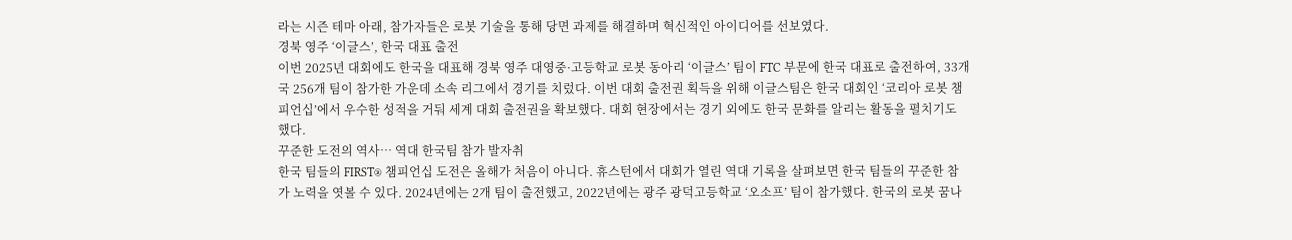라는 시즌 테마 아래, 참가자들은 로봇 기술을 통해 당면 과제를 해결하며 혁신적인 아이디어를 선보였다.
경북 영주 ‘이글스’, 한국 대표 출전
이번 2025년 대회에도 한국을 대표해 경북 영주 대영중·고등학교 로봇 동아리 ‘이글스’ 팀이 FTC 부문에 한국 대표로 출전하여, 33개국 256개 팀이 참가한 가운데 소속 리그에서 경기를 치렀다. 이번 대회 출전권 획득을 위해 이글스팀은 한국 대회인 ‘코리아 로봇 챔피언십’에서 우수한 성적을 거둬 세계 대회 출전권을 확보했다. 대회 현장에서는 경기 외에도 한국 문화를 알리는 활동을 펼치기도 했다.
꾸준한 도전의 역사… 역대 한국팀 참가 발자취
한국 팀들의 FIRST® 챔피언십 도전은 올해가 처음이 아니다. 휴스턴에서 대회가 열린 역대 기록을 살펴보면 한국 팀들의 꾸준한 참가 노력을 엿볼 수 있다. 2024년에는 2개 팀이 출전했고, 2022년에는 광주 광덕고등학교 ‘오소프’ 팀이 참가했다. 한국의 로봇 꿈나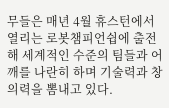무들은 매년 4월 휴스턴에서 열리는 로봇챔피언쉽에 출전해 세계적인 수준의 팀들과 어깨를 나란히 하며 기술력과 창의력을 뽐내고 있다.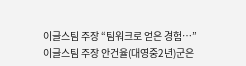이글스팀 주장 “팀워크로 얻은 경험…”
이글스팀 주장 안건율(대영중2년)군은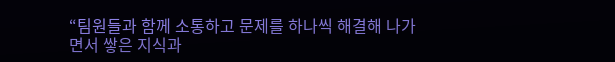“팀원들과 함께 소통하고 문제를 하나씩 해결해 나가면서 쌓은 지식과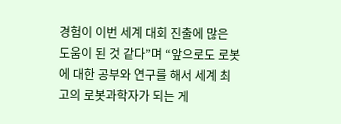경험이 이번 세계 대회 진출에 많은 도움이 된 것 같다”며 “앞으로도 로봇에 대한 공부와 연구를 해서 세계 최고의 로봇과학자가 되는 게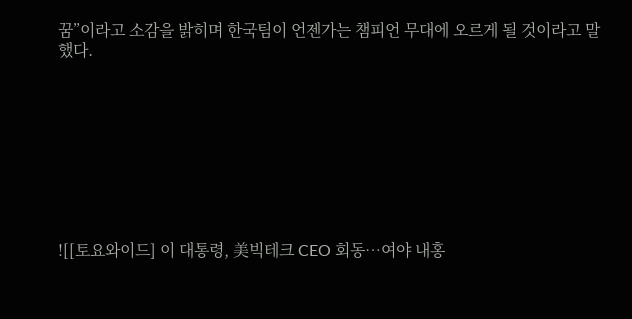꿈”이라고 소감을 밝히며 한국팀이 언젠가는 챔피언 무대에 오르게 될 것이라고 말했다.









![[토요와이드] 이 대통령, 美빅테크 CEO 회동…여야 내홍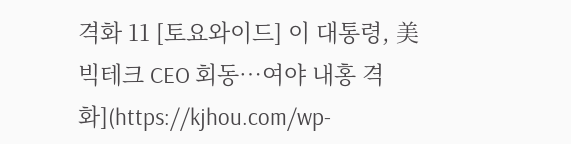격화 11 [토요와이드] 이 대통령, 美빅테크 CEO 회동…여야 내홍 격화](https://kjhou.com/wp-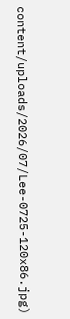content/uploads/2026/07/Lee-0725-120x86.jpg)